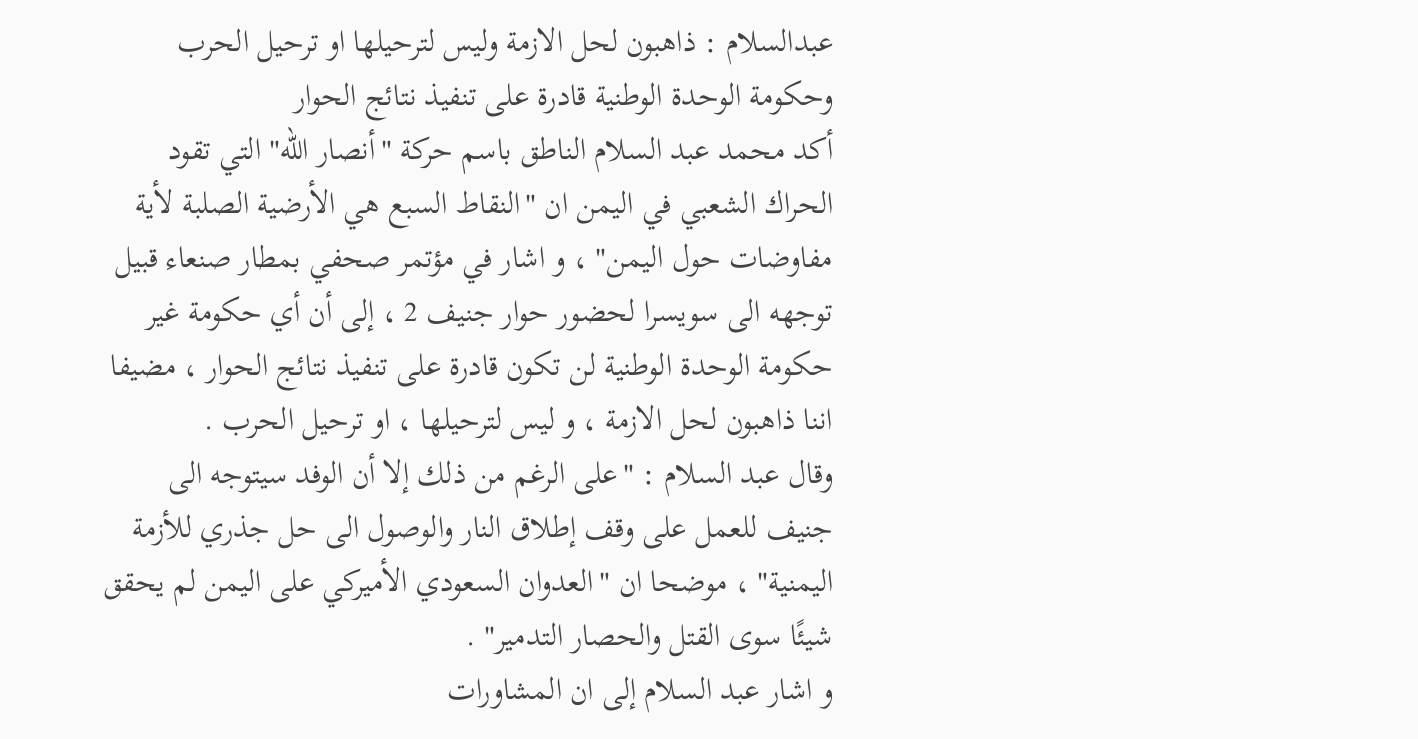عبدالسلام : ذاهبون لحل الازمة وليس لترحيلها او ترحيل الحرب وحكومة الوحدة الوطنية قادرة على تنفيذ نتائج الحوار
أكد محمد عبد السلام الناطق باسم حركة "أنصار الله" التي تقود الحراك الشعبي في اليمن ان "النقاط السبع هي الأرضية الصلبة لأية مفاوضات حول اليمن" ، و اشار في مؤتمر صحفي بمطار صنعاء قبيل توجهه الى سويسرا لحضور حوار جنيف 2 ، إلى أن أي حكومة غير حكومة الوحدة الوطنية لن تكون قادرة على تنفيذ نتائج الحوار ، مضيفا اننا ذاهبون لحل الازمة ، و ليس لترحيلها ، او ترحيل الحرب .
وقال عبد السلام : "على الرغم من ذلك إلا أن الوفد سيتوجه الى جنيف للعمل على وقف إطلاق النار والوصول الى حل جذري للأزمة اليمنية" ، موضحا ان "العدوان السعودي الأميركي على اليمن لم يحقق شيئًا سوى القتل والحصار التدمير" .
و اشار عبد السلام إلى ان المشاورات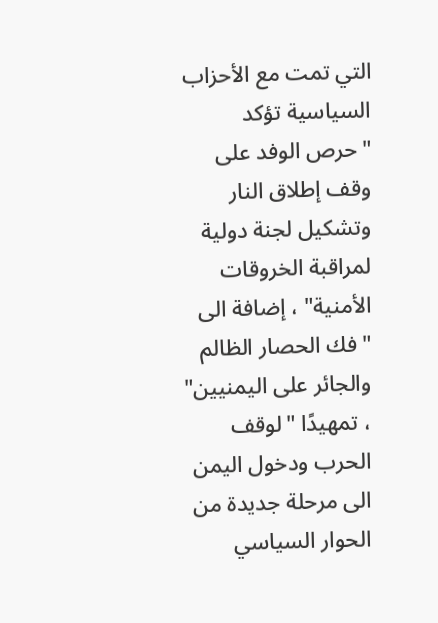التي تمت مع الأحزاب السياسية تؤكد "حرص الوفد على وقف إطلاق النار وتشكيل لجنة دولية لمراقبة الخروقات الأمنية" ، إضافة الى "فك الحصار الظالم والجائر على اليمنيين" ، تمهيدًا "لوقف الحرب ودخول اليمن الى مرحلة جديدة من الحوار السياسي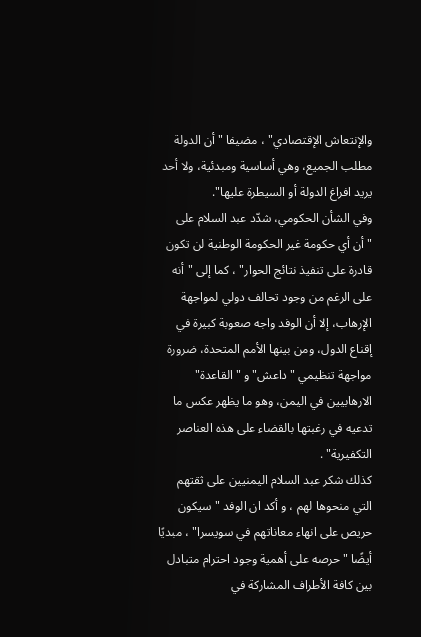والإنتعاش الإقتصادي" ، مضيفا "أن الدولة مطلب الجميع، وهي أساسية ومبدئية، ولا أحد يريد افراغ الدولة أو السيطرة عليها".
وفي الشأن الحكومي، شدّد عبد السلام على "أن أي حكومة غير الحكومة الوطنية لن تكون قادرة على تنفيذ نتائج الحوار" ، كما إلى "أنه على الرغم من وجود تحالف دولي لمواجهة الإرهاب، إلا أن الوفد واجه صعوبة كبيرة في إقناع الدول، ومن بينها الأمم المتحدة، ضرورة مواجهة تنظيمي "داعش" و "القاعدة" الارهابيين في اليمن، وهو ما يظهر عكس ما تدعيه في رغبتها بالقضاء على هذه العناصر التكفيرية" .
كذلك شكر عبد السلام اليمنيين على ثقتهم التي منحوها لهم ، و أكد ان الوفد "سيكون حريص على انهاء معاناتهم في سويسرا" ، مبديًا أيضًا "حرصه على أهمية وجود احترام متبادل بين كافة الأطراف المشاركة في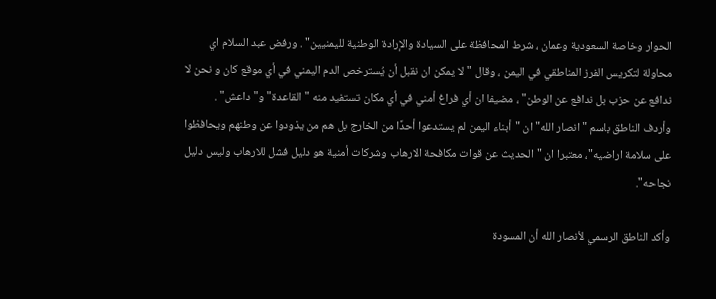الحوار وخاصة السعودية وعمان ، شرط المحافظة على السيادة والإرادة الوطنية لليمنيين" . ورفض عبد السلام اي محاولة لتكريس الفرز المناطقي في اليمن ، وقال "لا يمكن ان نقبل أن يُسترخص الدم اليمني في أي موقع كان و نحن لا ندافع عن حزب بل ندافع عن الوطن" ، مضيفا ان أي فراغ أمني في أي مكان تستفيد منه "القاعدة" و"داعش" .
وأردف الناطق باسم "انصار الله" ان "أبناء اليمن لم يستدعوا أحدًا من الخارج بل هم من يذودوا عن وطنهم ويحافظوا على سلامة اراضيه"، معتبرا ان "الحديث عن قوات مكافحة الارهاب وشركات أمنية هو دليل فشل للارهاب وليس دليل نجاحه".

وأكد الناطق الرسمي لأنصار الله أن المسودة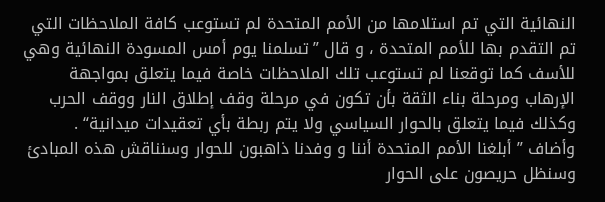النهائية التي تم استلامها من الأمم المتحدة لم تستوعب كافة الملاحظات التي تم التقدم بها للأمم المتحدة ، و قال ”تسلمنا يوم أمس المسودة النهائية وهي للأسف كما توقعنا لم تستوعب تلك الملاحظات خاصة فيما يتعلق بمواجهة الإرهاب ومرحلة بناء الثقة بأن تكون في مرحلة وقف إطلاق النار ووقف الحرب وكذلك فيما يتعلق بالحوار السياسي ولا يتم ربطة بأي تعقيدات ميدانية“ .
وأضاف ”أبلغنا الأمم المتحدة أننا و وفدنا ذاهبون للحوار وسنناقش هذه المبادئ وسنظل حريصون على الحوار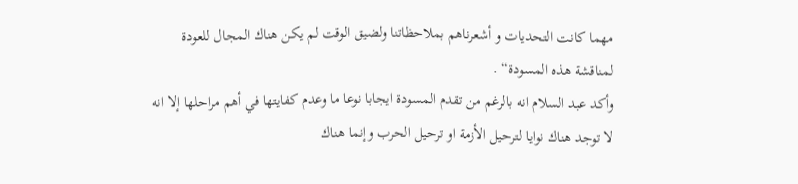مهما كانت التحديات و أشعرناهم بملاحظاتنا ولضيق الوقت لم يكن هناك المجال للعودة لمناقشة هذه المسودة“ .
وأكد عبد السلام انه بالرغم من تقدم المسودة ايجابا نوعا ما وعدم كفايتها في أهم مراحلها إلا انه لا توجد هناك نوايا لترحيل الأزمة او ترحيل الحرب وإنما هناك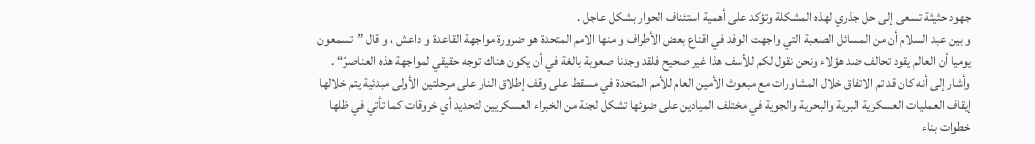جهود حثيثة تسعى إلى حل جذري لهذه المشكلة وتؤكد على أهمية استئناف الحوار بشكل عاجل .
و بين عبد السلام أن من المسائل الصعبة التي واجهت الوفد في اقناع بعض الأطراف و منها الامم المتحدة هو ضرورة مواجهة القاعدة و داعش ، و قال ”تسمعون يوميا أن العالم يقود تحالف ضد هؤلاء ونحن نقول لكم للأسف هذا غير صحيح فلقد وجدنا صعوبة بالغة في أن يكون هناك توجه حقيقي لمواجهة هذه العناصرً“ .
وأشار إلى أنه كان قد تم الاتفاق خلال المشاورات مع مبعوث الأمين العام للأمم المتحدة في مسقط على وقف إطلاق النار على مرحلتين الأولى مبدئية يتم خلالها إيقاف العمليات العسكرية البرية والبحرية والجوية في مختلف الميادين على ضوئها تشكل لجنة من الخبراء العسكريين لتحديد أي خروقات كما تأتي في ظلها خطوات بناء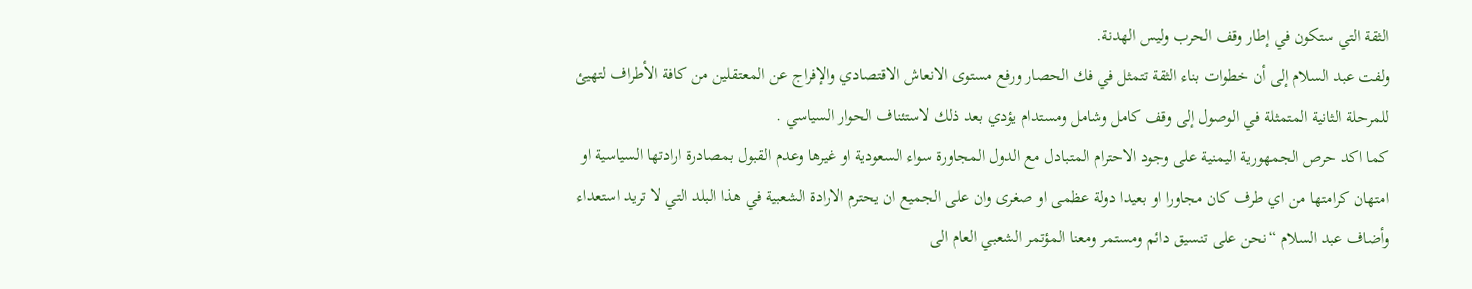الثقة التي ستكون في إطار وقف الحرب وليس الهدنة.
ولفت عبد السلام إلى أن خطوات بناء الثقة تتمثل في فك الحصار ورفع مستوى الانعاش الاقتصادي والإفراج عن المعتقلين من كافة الأطراف لتهيئ للمرحلة الثانية المتمثلة في الوصول إلى وقف كامل وشامل ومستدام يؤدي بعد ذلك لاستئناف الحوار السياسي .
كما اكد حرص الجمهورية اليمنية على وجود الاحترام المتبادل مع الدول المجاورة سواء السعودية او غيرها وعدم القبول بمصادرة ارادتها السياسية او امتهان كرامتها من اي طرف كان مجاورا او بعيدا دولة عظمى او صغرى وان على الجميع ان يحترم الارادة الشعبية في هذا البلد التي لا تريد استعداء
وأضاف عبد السلام “نحن على تنسيق دائم ومستمر ومعنا المؤتمر الشعبي العام الى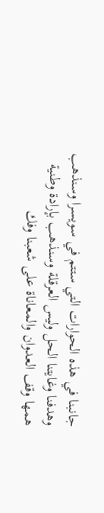جانبنا في هذه الحوارات التي ستتم في سويسرا وسنذهب وهدفنا وغايتنا الحل وليس العرقلة وسنذهب بإرادة وطنية همها وقف العدوان والمعاناة على شعبنا وفك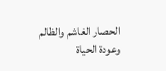الحصار الغاشم والظالم وعودة الحياة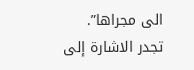الى مجراها”.
تجدر الاشارة إلى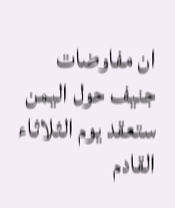ان مفاوضات جنيف حول اليمن ستعقد يوم الثلاثاء القادم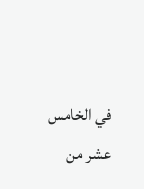في الخامس عشر من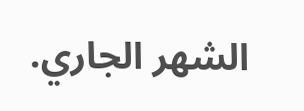الشهر الجاري.